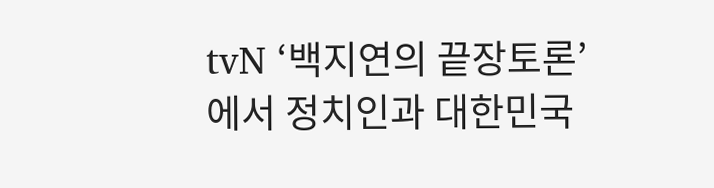tvN ‘백지연의 끝장토론’에서 정치인과 대한민국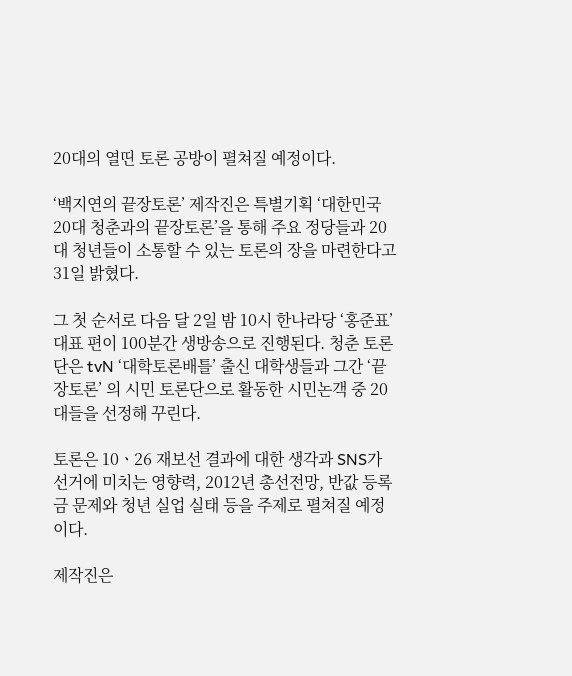20대의 열띤 토론 공방이 펼쳐질 예정이다.

‘백지연의 끝장토론’ 제작진은 특별기획 ‘대한민국 20대 청춘과의 끝장토론’을 통해 주요 정당들과 20대 청년들이 소통할 수 있는 토론의 장을 마련한다고 31일 밝혔다.

그 첫 순서로 다음 달 2일 밤 10시 한나라당 ‘홍준표’ 대표 편이 100분간 생방송으로 진행된다. 청춘 토론단은 tvN ‘대학토론배틀’ 출신 대학생들과 그간 ‘끝장토론’ 의 시민 토론단으로 활동한 시민논객 중 20대들을 선정해 꾸린다.

토론은 10ㆍ26 재보선 결과에 대한 생각과 SNS가 선거에 미치는 영향력, 2012년 총선전망, 반값 등록금 문제와 청년 실업 실태 등을 주제로 펼쳐질 예정이다.

제작진은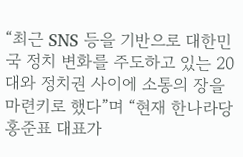“최근 SNS 등을 기반으로 대한민국 정치 변화를 주도하고 있는 20대와 정치권 사이에 소통의 장을 마련키로 했다”며 “현재 한나라당 홍준표 대표가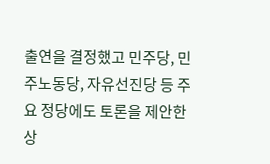출연을 결정했고 민주당, 민주노동당, 자유선진당 등 주요 정당에도 토론을 제안한 상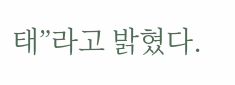태”라고 밝혔다.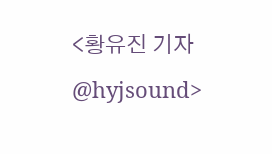<황유진 기자 @hyjsound>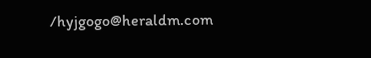/hyjgogo@heraldm.com